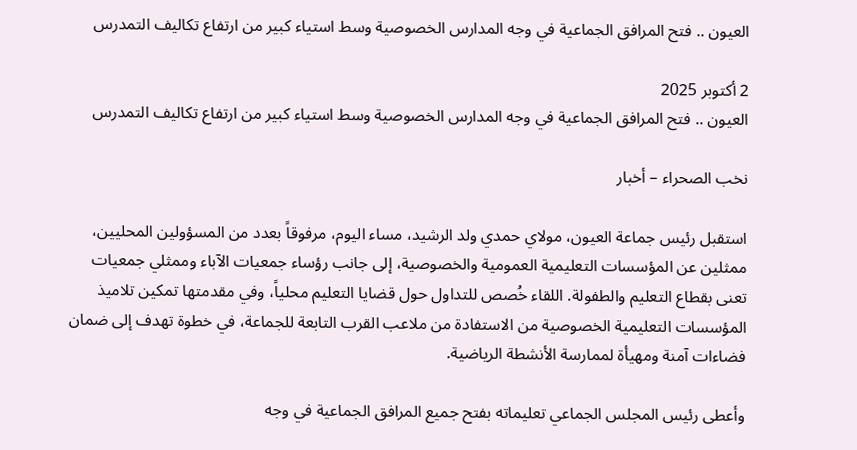العيون .. فتح المرافق الجماعية في وجه المدارس الخصوصية وسط استياء كبير من ارتفاع تكاليف التمدرس

2 أكتوبر 2025
العيون .. فتح المرافق الجماعية في وجه المدارس الخصوصية وسط استياء كبير من ارتفاع تكاليف التمدرس

نخب الصحراء – أخبار

استقبل رئيس جماعة العيون، مولاي حمدي ولد الرشيد، مساء اليوم، مرفوقاً بعدد من المسؤولين المحليين، ممثلين عن المؤسسات التعليمية العمومية والخصوصية، إلى جانب رؤساء جمعيات الآباء وممثلي جمعيات تعنى بقطاع التعليم والطفولة. اللقاء خُصص للتداول حول قضايا التعليم محلياً، وفي مقدمتها تمكين تلاميذ المؤسسات التعليمية الخصوصية من الاستفادة من ملاعب القرب التابعة للجماعة، في خطوة تهدف إلى ضمان فضاءات آمنة ومهيأة لممارسة الأنشطة الرياضية.

وأعطى رئيس المجلس الجماعي تعليماته بفتح جميع المرافق الجماعية في وجه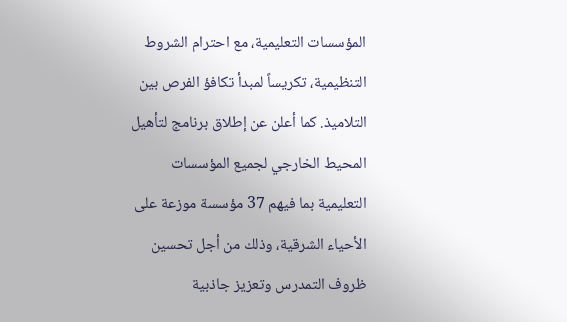المؤسسات التعليمية، مع احترام الشروط التنظيمية، تكريساً لمبدأ تكافؤ الفرص بين التلاميذ. كما أعلن عن إطلاق برنامج لتأهيل المحيط الخارجي لجميع المؤسسات التعليمية بما فيهم 37 مؤسسة موزعة على الأحياء الشرقية، وذلك من أجل تحسين ظروف التمدرس وتعزيز جاذبية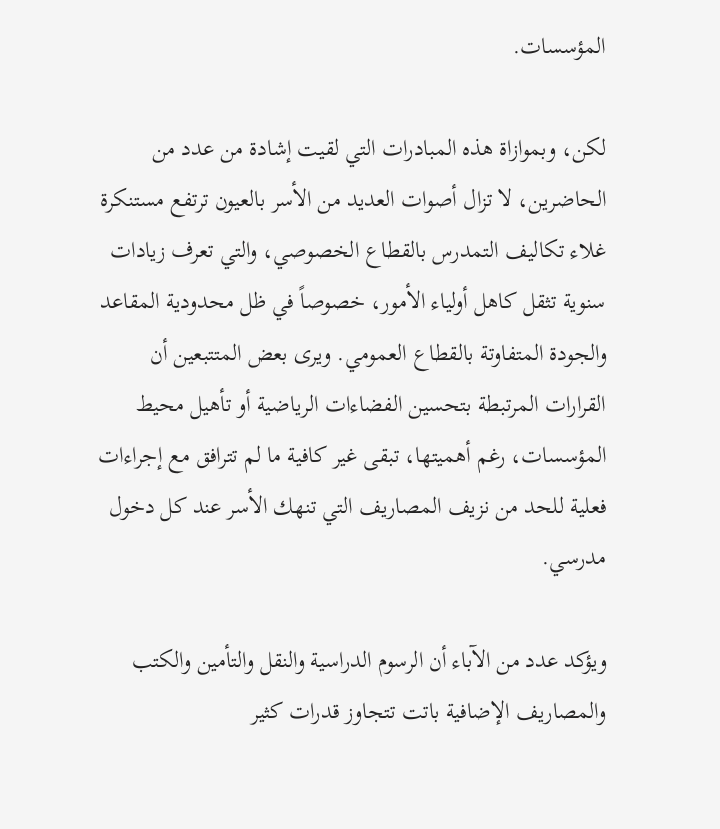المؤسسات.

لكن، وبموازاة هذه المبادرات التي لقيت إشادة من عدد من الحاضرين، لا تزال أصوات العديد من الأسر بالعيون ترتفع مستنكرة غلاء تكاليف التمدرس بالقطاع الخصوصي، والتي تعرف زيادات سنوية تثقل كاهل أولياء الأمور، خصوصاً في ظل محدودية المقاعد والجودة المتفاوتة بالقطاع العمومي. ويرى بعض المتتبعين أن القرارات المرتبطة بتحسين الفضاءات الرياضية أو تأهيل محيط المؤسسات، رغم أهميتها، تبقى غير كافية ما لم تترافق مع إجراءات فعلية للحد من نزيف المصاريف التي تنهك الأسر عند كل دخول مدرسي.

ويؤكد عدد من الآباء أن الرسوم الدراسية والنقل والتأمين والكتب والمصاريف الإضافية باتت تتجاوز قدرات كثير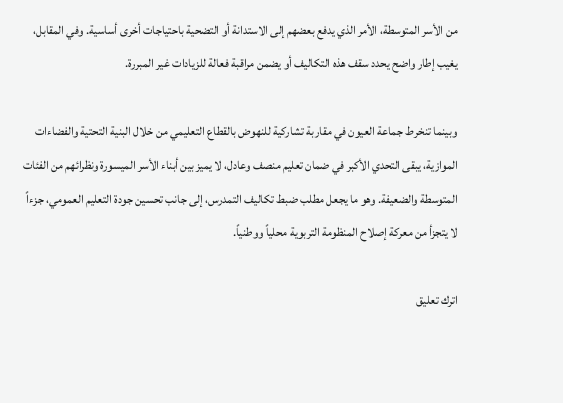من الأسر المتوسطة، الأمر الذي يدفع بعضهم إلى الاستدانة أو التضحية باحتياجات أخرى أساسية. وفي المقابل، يغيب إطار واضح يحدد سقف هذه التكاليف أو يضمن مراقبة فعالة للزيادات غير المبررة.

وبينما تنخرط جماعة العيون في مقاربة تشاركية للنهوض بالقطاع التعليمي من خلال البنية التحتية والفضاءات الموازية، يبقى التحدي الأكبر في ضمان تعليم منصف وعادل، لا يميز بين أبناء الأسر الميسورة ونظرائهم من الفئات المتوسطة والضعيفة. وهو ما يجعل مطلب ضبط تكاليف التمدرس، إلى جانب تحسين جودة التعليم العمومي، جزءاً لا يتجزأ من معركة إصلاح المنظومة التربوية محلياً ووطنياً.

اترك تعليق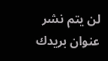لن يتم نشر عنوان بريدك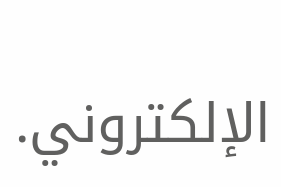الإلكتروني.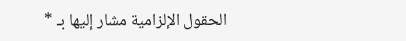الحقول الإلزامية مشار إليها بـ *